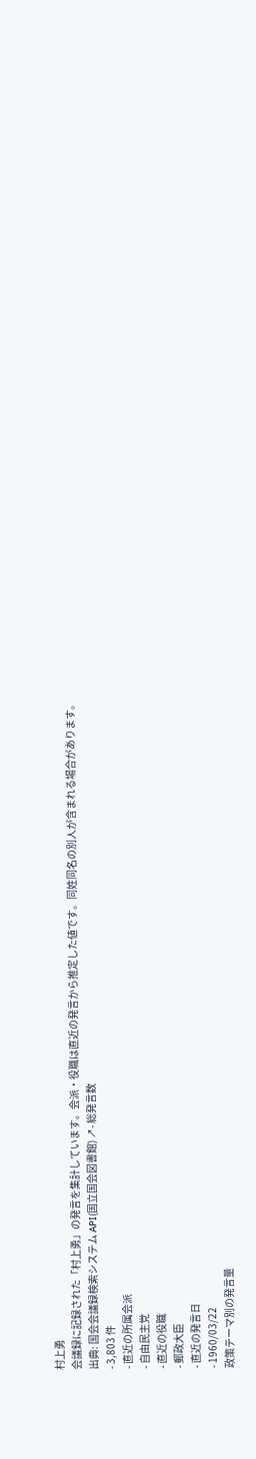村上勇
会議録に記録された「村上勇」の発言を集計しています。会派・役職は直近の発言から推定した値です。同姓同名の別人が含まれる場合があります。
出典: 国会会議録検索システム API(国立国会図書館) ↗- 総発言数
- 3,803 件
- 直近の所属会派
- 自由民主党
- 直近の役職
- 郵政大臣
- 直近の発言日
- 1960/03/22
政策テーマ別の発言量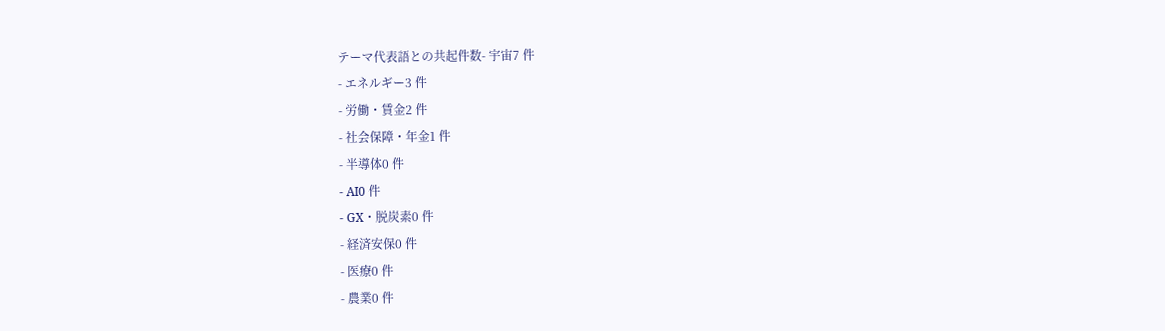テーマ代表語との共起件数- 宇宙7 件
- エネルギー3 件
- 労働・賃金2 件
- 社会保障・年金1 件
- 半導体0 件
- AI0 件
- GX・脱炭素0 件
- 経済安保0 件
- 医療0 件
- 農業0 件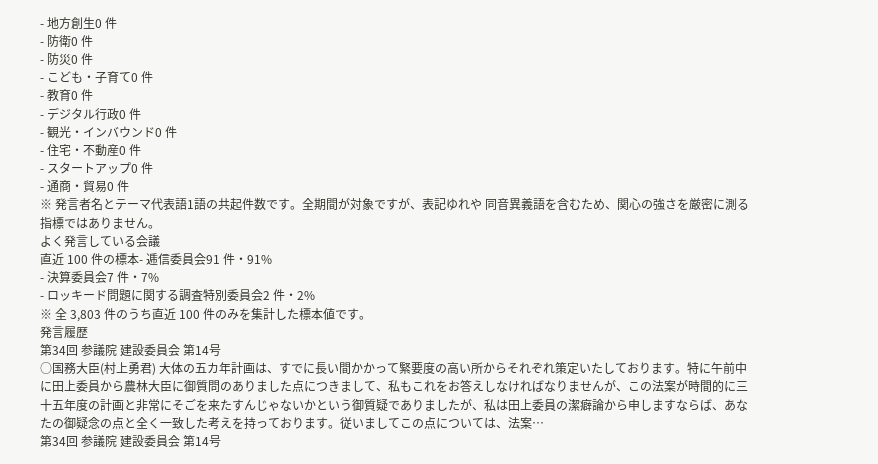- 地方創生0 件
- 防衛0 件
- 防災0 件
- こども・子育て0 件
- 教育0 件
- デジタル行政0 件
- 観光・インバウンド0 件
- 住宅・不動産0 件
- スタートアップ0 件
- 通商・貿易0 件
※ 発言者名とテーマ代表語1語の共起件数です。全期間が対象ですが、表記ゆれや 同音異義語を含むため、関心の強さを厳密に測る指標ではありません。
よく発言している会議
直近 100 件の標本- 逓信委員会91 件・91%
- 決算委員会7 件・7%
- ロッキード問題に関する調査特別委員会2 件・2%
※ 全 3,803 件のうち直近 100 件のみを集計した標本値です。
発言履歴
第34回 参議院 建設委員会 第14号
○国務大臣(村上勇君) 大体の五カ年計画は、すでに長い間かかって緊要度の高い所からそれぞれ策定いたしております。特に午前中に田上委員から農林大臣に御質問のありました点につきまして、私もこれをお答えしなければなりませんが、この法案が時間的に三十五年度の計画と非常にそごを来たすんじゃないかという御質疑でありましたが、私は田上委員の潔癖論から申しますならば、あなたの御疑念の点と全く一致した考えを持っております。従いましてこの点については、法案…
第34回 参議院 建設委員会 第14号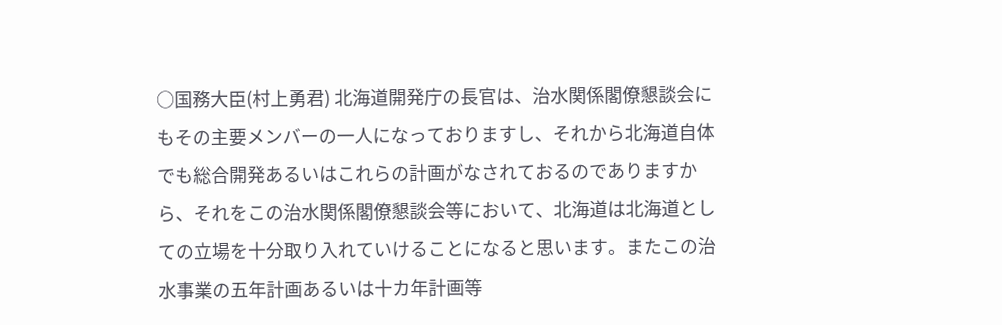○国務大臣(村上勇君) 北海道開発庁の長官は、治水関係閣僚懇談会にもその主要メンバーの一人になっておりますし、それから北海道自体でも総合開発あるいはこれらの計画がなされておるのでありますから、それをこの治水関係閣僚懇談会等において、北海道は北海道としての立場を十分取り入れていけることになると思います。またこの治水事業の五年計画あるいは十カ年計画等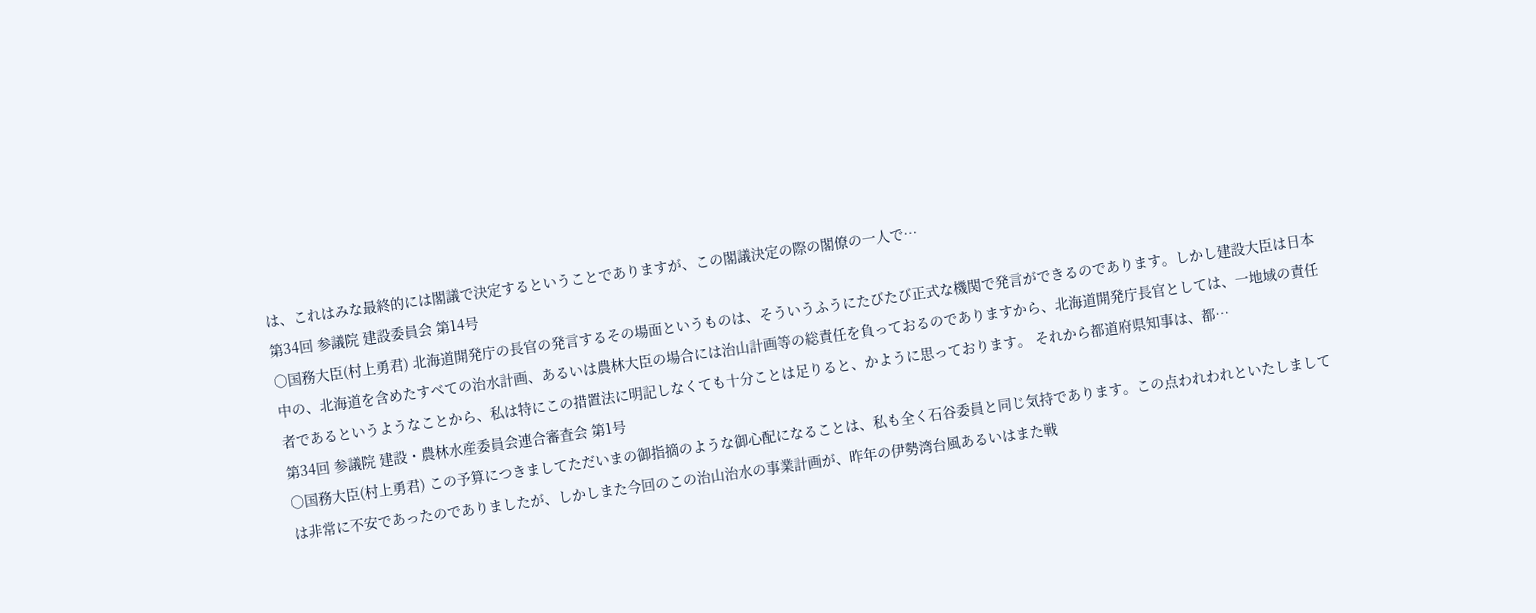は、これはみな最終的には閣議で決定するということでありますが、この閣議決定の際の閣僚の一人で…
第34回 参議院 建設委員会 第14号
○国務大臣(村上勇君) 北海道開発庁の長官の発言するその場面というものは、そういうふうにたびたび正式な機関で発言ができるのであります。しかし建設大臣は日本中の、北海道を含めたすべての治水計画、あるいは農林大臣の場合には治山計画等の総責任を負っておるのでありますから、北海道開発庁長官としては、一地域の責任者であるというようなことから、私は特にこの措置法に明記しなくても十分ことは足りると、かように思っております。 それから都道府県知事は、都…
第34回 参議院 建設・農林水産委員会連合審査会 第1号
○国務大臣(村上勇君) この予算につきましてただいまの御指摘のような御心配になることは、私も全く石谷委員と同じ気持であります。この点われわれといたしましては非常に不安であったのでありましたが、しかしまた今回のこの治山治水の事業計画が、昨年の伊勢湾台風あるいはまた戦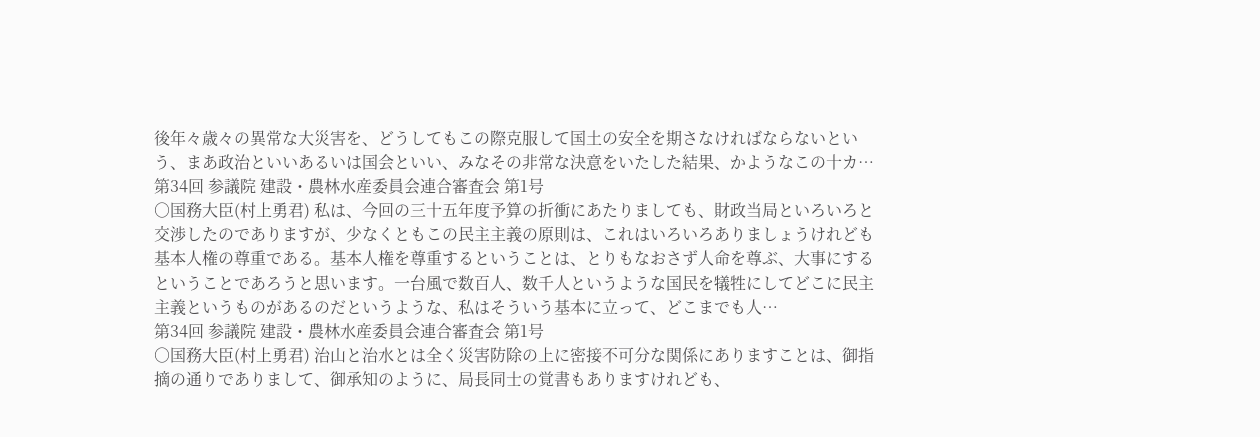後年々歳々の異常な大災害を、どうしてもこの際克服して国土の安全を期さなければならないという、まあ政治といいあるいは国会といい、みなその非常な決意をいたした結果、かようなこの十カ…
第34回 参議院 建設・農林水産委員会連合審査会 第1号
○国務大臣(村上勇君) 私は、今回の三十五年度予算の折衝にあたりましても、財政当局といろいろと交渉したのでありますが、少なくともこの民主主義の原則は、これはいろいろありましょうけれども基本人権の尊重である。基本人権を尊重するということは、とりもなおさず人命を尊ぶ、大事にするということであろうと思います。一台風で数百人、数千人というような国民を犠牲にしてどこに民主主義というものがあるのだというような、私はそういう基本に立って、どこまでも人…
第34回 参議院 建設・農林水産委員会連合審査会 第1号
○国務大臣(村上勇君) 治山と治水とは全く災害防除の上に密接不可分な関係にありますことは、御指摘の通りでありまして、御承知のように、局長同士の覚書もありますけれども、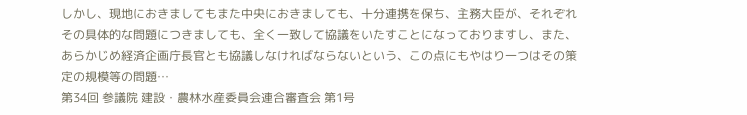しかし、現地におきましてもまた中央におきましても、十分連携を保ち、主務大臣が、それぞれその具体的な問題につきましても、全く一致して協議をいたすことになっておりますし、また、あらかじめ経済企画庁長官とも協議しなければならないという、この点にもやはり一つはその策定の規模等の問題…
第34回 参議院 建設・農林水産委員会連合審査会 第1号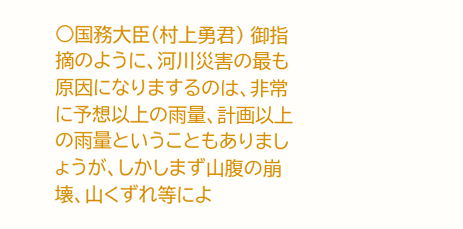○国務大臣(村上勇君) 御指摘のように、河川災害の最も原因になりまするのは、非常に予想以上の雨量、計画以上の雨量ということもありましょうが、しかしまず山腹の崩壊、山くずれ等によ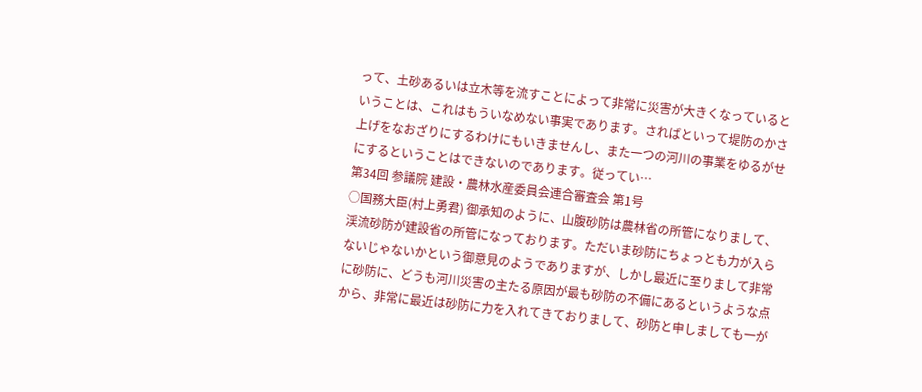って、土砂あるいは立木等を流すことによって非常に災害が大きくなっているということは、これはもういなめない事実であります。さればといって堤防のかさ上げをなおざりにするわけにもいきませんし、また一つの河川の事業をゆるがせにするということはできないのであります。従ってい…
第34回 参議院 建設・農林水産委員会連合審査会 第1号
○国務大臣(村上勇君) 御承知のように、山腹砂防は農林省の所管になりまして、渓流砂防が建設省の所管になっております。ただいま砂防にちょっとも力が入らないじゃないかという御意見のようでありますが、しかし最近に至りまして非常に砂防に、どうも河川災害の主たる原因が最も砂防の不備にあるというような点から、非常に最近は砂防に力を入れてきておりまして、砂防と申しましても一が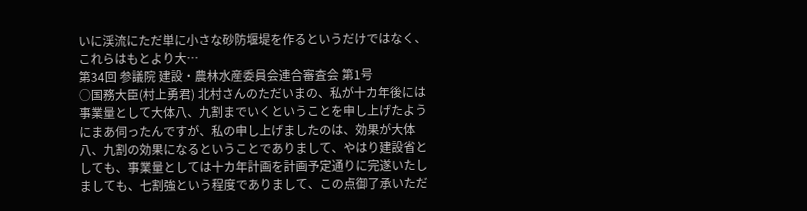いに渓流にただ単に小さな砂防堰堤を作るというだけではなく、これらはもとより大…
第34回 参議院 建設・農林水産委員会連合審査会 第1号
○国務大臣(村上勇君) 北村さんのただいまの、私が十カ年後には事業量として大体八、九割までいくということを申し上げたようにまあ伺ったんですが、私の申し上げましたのは、効果が大体八、九割の効果になるということでありまして、やはり建設省としても、事業量としては十カ年計画を計画予定通りに完遂いたしましても、七割強という程度でありまして、この点御了承いただ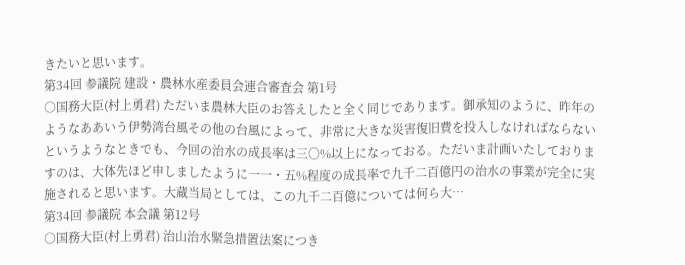きたいと思います。
第34回 参議院 建設・農林水産委員会連合審査会 第1号
○国務大臣(村上勇君) ただいま農林大臣のお答えしたと全く同じであります。御承知のように、昨年のようなああいう伊勢湾台風その他の台風によって、非常に大きな災害復旧費を投入しなければならないというようなときでも、今回の治水の成長率は三〇%以上になっておる。ただいま計画いたしておりますのは、大体先ほど申しましたように一一・五%程度の成長率で九千二百億円の治水の事業が完全に実施されると思います。大蔵当局としては、この九千二百億については何ら大…
第34回 参議院 本会議 第12号
○国務大臣(村上勇君) 治山治水緊急措置法案につき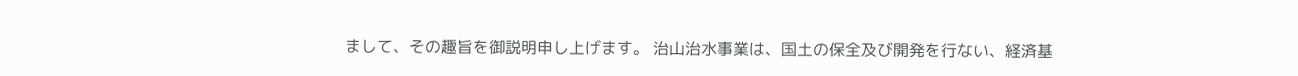まして、その趣旨を御説明申し上げます。 治山治水事業は、国土の保全及び開発を行ない、経済基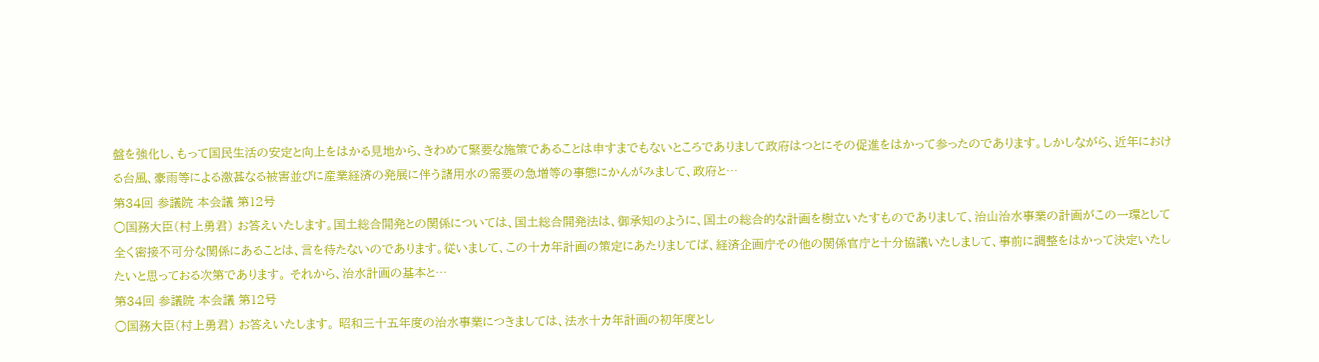盤を強化し、もって国民生活の安定と向上をはかる見地から、きわめて緊要な施策であることは申すまでもないところでありまして政府はつとにその促進をはかって参ったのであります。しかしながら、近年における台風、豪雨等による激甚なる被害並びに産業経済の発展に伴う諸用水の需要の急増等の事態にかんがみまして、政府と…
第34回 参議院 本会議 第12号
○国務大臣(村上勇君) お答えいたします。国土総合開発との関係については、国土総合開発法は、御承知のように、国土の総合的な計画を樹立いたすものでありまして、治山治水事業の計画がこの一環として全く密接不可分な関係にあることは、言を待たないのであります。従いまして、この十カ年計画の策定にあたりましてば、経済企画庁その他の関係官庁と十分協議いたしまして、事前に調整をはかって決定いたしたいと思っておる次第であります。 それから、治水計画の基本と…
第34回 参議院 本会議 第12号
○国務大臣(村上勇君) お答えいたします。 昭和三十五年度の治水事業につきましては、法水十カ年計画の初年度とし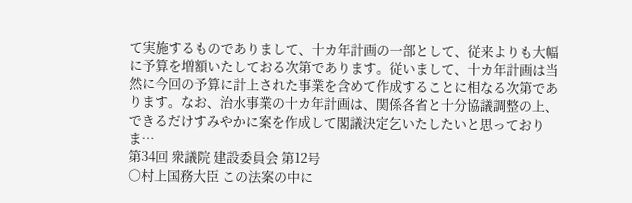て実施するものでありまして、十カ年計画の一部として、従来よりも大幅に予算を増額いたしておる次第であります。従いまして、十カ年計画は当然に今回の予算に計上された事業を含めて作成することに相なる次第であります。なお、治水事業の十カ年計画は、関係各省と十分協議調整の上、できるだけすみやかに案を作成して閣議決定乞いたしたいと思っておりま…
第34回 衆議院 建設委員会 第12号
○村上国務大臣 この法案の中に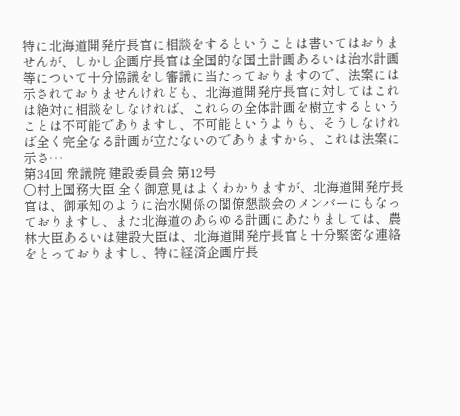特に北海道開発庁長官に相談をするということは書いてはおりませんが、しかし企画庁長官は全国的な国土計画あるいは治水計画等について十分協議をし審議に当たっておりますので、法案には示されておりませんけれども、北海道開発庁長官に対してはこれは絶対に相談をしなければ、これらの全体計画を樹立するということは不可能でありますし、不可能というよりも、そうしなければ全く完全なる計画が立たないのでありますから、これは法案に示さ…
第34回 衆議院 建設委員会 第12号
○村上国務大臣 全く御意見はよくわかりますが、北海道開発庁長官は、御承知のように治水関係の閣僚懇談会のメンバーにもなっておりますし、また北海道のあらゆる計画にあたりましては、農林大臣あるいは建設大臣は、北海道開発庁長官と十分緊密な連絡をとっておりますし、特に経済企画庁長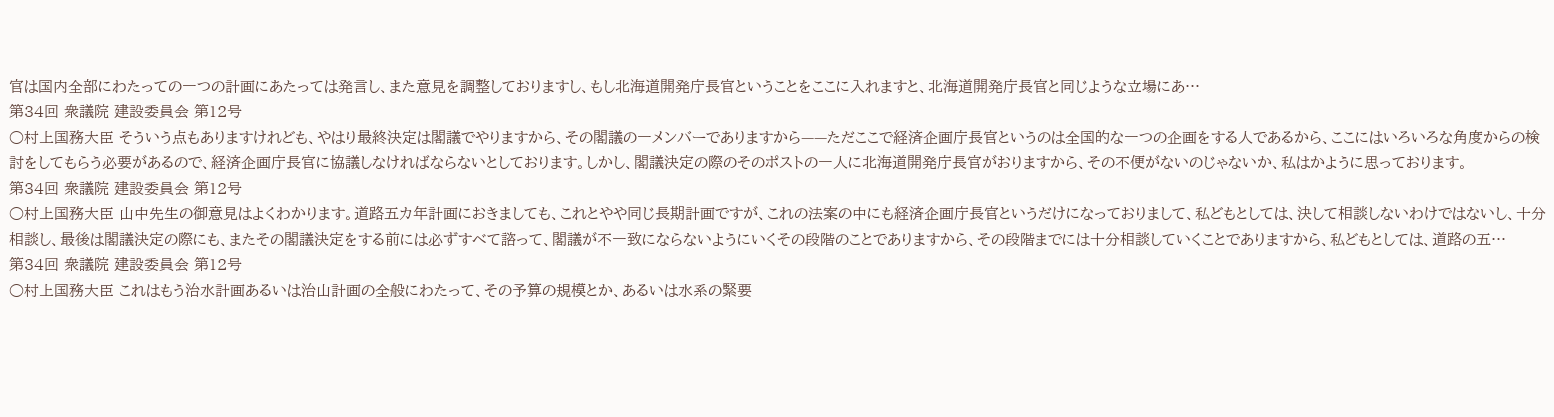官は国内全部にわたっての一つの計画にあたっては発言し、また意見を調整しておりますし、もし北海道開発庁長官ということをここに入れますと、北海道開発庁長官と同じような立場にあ…
第34回 衆議院 建設委員会 第12号
○村上国務大臣 そういう点もありますけれども、やはり最終決定は閣議でやりますから、その閣議の一メンバーでありますから——ただここで経済企画庁長官というのは全国的な一つの企画をする人であるから、ここにはいろいろな角度からの検討をしてもらう必要があるので、経済企画庁長官に協議しなければならないとしております。しかし、閣議決定の際のそのポストの一人に北海道開発庁長官がおりますから、その不便がないのじゃないか、私はかように思っております。
第34回 衆議院 建設委員会 第12号
○村上国務大臣 山中先生の御意見はよくわかります。道路五カ年計画におきましても、これとやや同じ長期計画ですが、これの法案の中にも経済企画庁長官というだけになっておりまして、私どもとしては、決して相談しないわけではないし、十分相談し、最後は閣議決定の際にも、またその閣議決定をする前には必ずすべて諮って、閣議が不一致にならないようにいくその段階のことでありますから、その段階までには十分相談していくことでありますから、私どもとしては、道路の五…
第34回 衆議院 建設委員会 第12号
○村上国務大臣 これはもう治水計画あるいは治山計画の全般にわたって、その予算の規模とか、あるいは水系の緊要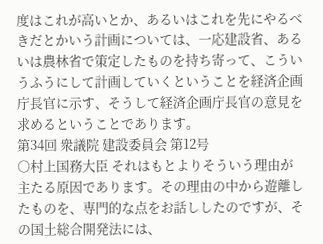度はこれが高いとか、あるいはこれを先にやるべきだとかいう計画については、一応建設省、あるいは農林省で策定したものを持ち寄って、こういうふうにして計画していくということを経済企画庁長官に示す、そうして経済企画庁長官の意見を求めるということであります。
第34回 衆議院 建設委員会 第12号
○村上国務大臣 それはもとよりそういう理由が主たる原因であります。その理由の中から遊離したものを、専門的な点をお話ししたのですが、その国土総合開発法には、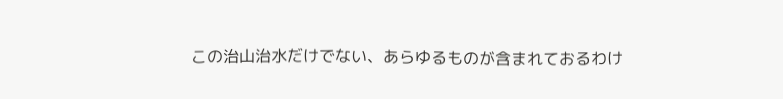この治山治水だけでない、あらゆるものが含まれておるわけ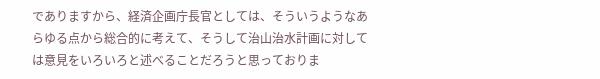でありますから、経済企画庁長官としては、そういうようなあらゆる点から総合的に考えて、そうして治山治水計画に対しては意見をいろいろと述べることだろうと思っておりま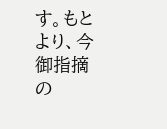す。もとより、今御指摘の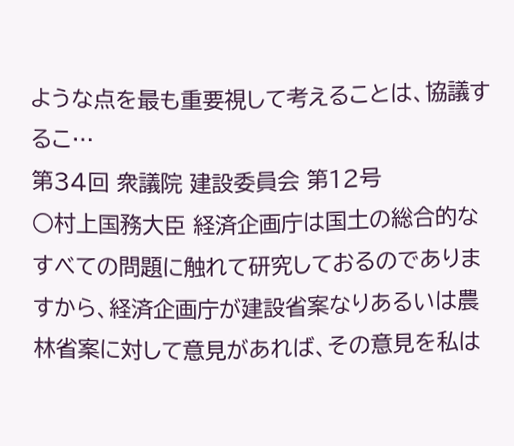ような点を最も重要視して考えることは、協議するこ…
第34回 衆議院 建設委員会 第12号
○村上国務大臣 経済企画庁は国土の総合的なすべての問題に触れて研究しておるのでありますから、経済企画庁が建設省案なりあるいは農林省案に対して意見があれば、その意見を私は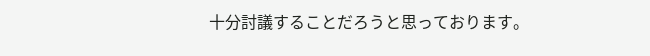十分討議することだろうと思っております。